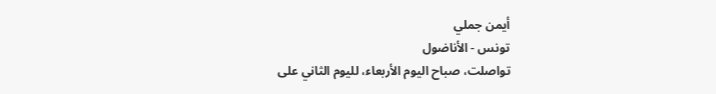أيمن جملي
تونس - الأناضول
تواصلت، صباح اليوم الأربعاء، لليوم الثاني على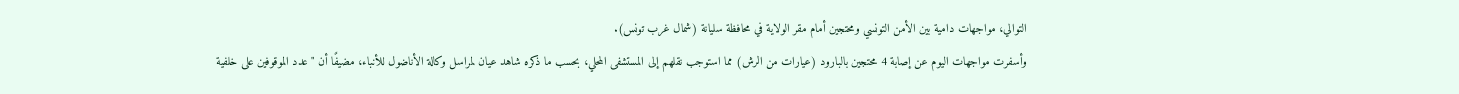التوالي، مواجهات دامية بين الأمن التونسي ومحتجين أمام مقر الولاية في محافظة سليانة (شمال غرب تونس).
وأسفرت مواجهات اليوم عن إصابة 4 محتجين بالبارود (عيارات من الرش) مما استوجب نقلهم إلى المستشفى المحلي، بحسب ما ذكره شاهد عيان لمراسل وكالة الأناضول للأنباء، مضيفًا أن "عدد الموقوفين على خلفية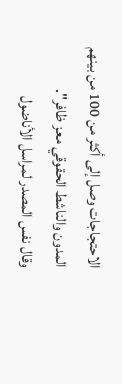الاحتجاجات وصل إلى أكثر من 100 من بينهم المدون والناشط الحقوقي معز ظافر".
وقال نفس المصدر لمراسل الأناضول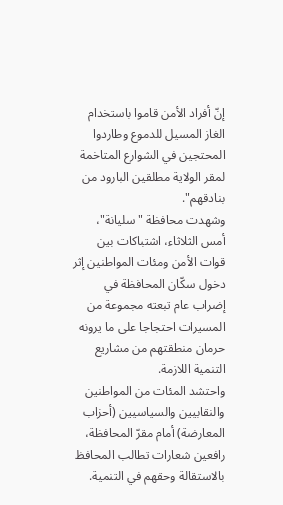إنّ أفراد الأمن قاموا باستخدام الغاز المسيل للدموع وطاردوا المحتجين في الشوارع المتاخمة لمقر الولاية مطلقين البارود من بنادقهم".
وشهدت محافظة "سليانة"، أمس الثلاثاء، اشتباكات بين قوات الأمن ومئات المواطنين إثر دخول سكّان المحافظة في إضراب عام تبعته مجموعة من المسيرات احتجاجا على ما يرونه حرمان منطقتهم من مشاريع التنمية اللازمة.
واحتشد المئات من المواطنين والنقابيين والسياسيين (أحزاب المعارضة) أمام مقرّ المحافظة، رافعين شعارات تطالب المحافظ بالاستقالة وحقهم في التنمية.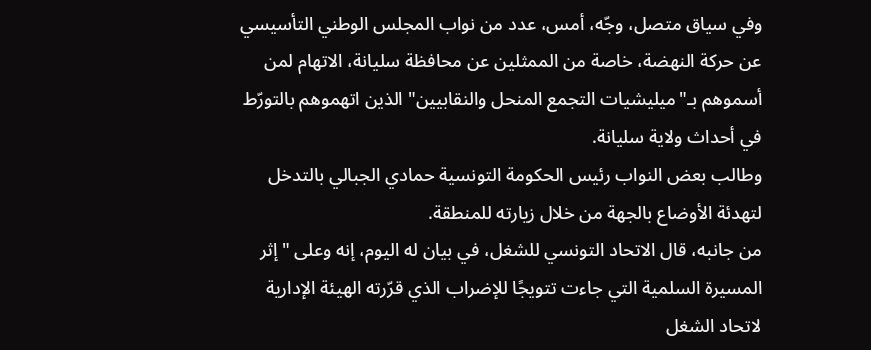وفي سياق متصل، وجّه، أمس، عدد من نواب المجلس الوطني التأسيسي عن حركة النهضة، خاصة من الممثلين عن محافظة سليانة، الاتهام لمن أسموهم بـ"ميليشيات التجمع المنحل والنقابيين" الذين اتهموهم بالتورّط في أحداث ولاية سليانة.
وطالب بعض النواب رئيس الحكومة التونسية حمادي الجبالي بالتدخل لتهدئة الأوضاع بالجهة من خلال زيارته للمنطقة.
من جانبه، قال الاتحاد التونسي للشغل، في بيان له اليوم، إنه وعلى "إثر المسيرة السلمية التي جاءت تتويجًا للإضراب الذي قرّرته الهيئة الإدارية لاتحاد الشغل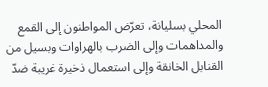المحلي بسليانة، تعرّض المواطنون إلى القمع والمداهمات وإلى الضرب بالهراوات وبسيل من القنابل الخانقة وإلى استعمال ذخيرة غريبة ضدّ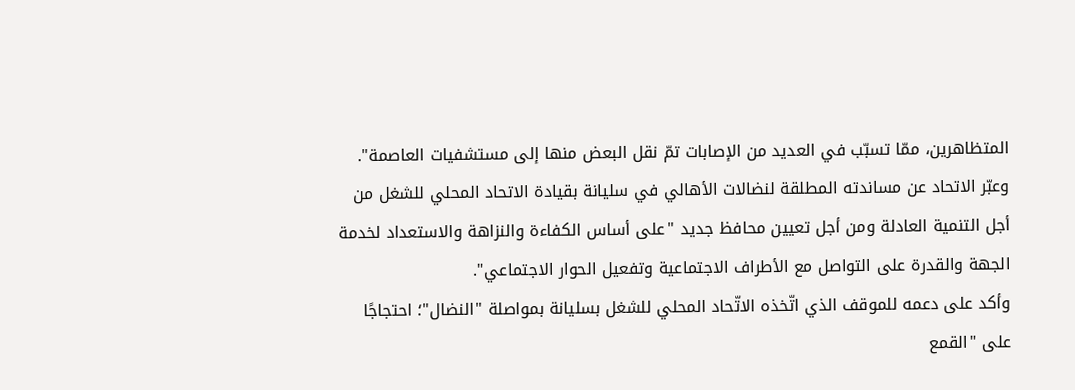المتظاهرين، ممّا تسبّب في العديد من الإصابات تمّ نقل البعض منها إلى مستشفيات العاصمة".
وعبّر الاتحاد عن مساندته المطلقة لنضالات الأهالي في سليانة بقيادة الاتحاد المحلي للشغل من أجل التنمية العادلة ومن أجل تعيين محافظ جديد "على أساس الكفاءة والنزاهة والاستعداد لخدمة الجهة والقدرة على التواصل مع الأطراف الاجتماعية وتفعيل الحوار الاجتماعي".
وأكد على دعمه للموقف الذي اتّخذه الاتّحاد المحلي للشغل بسليانة بمواصلة "النضال"؛ احتجاجًا على "القمع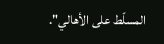المسلّط على الأهالي".